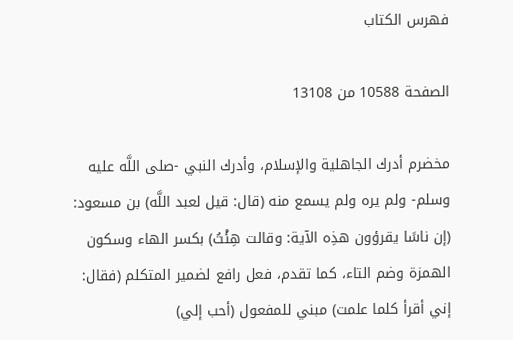فهرس الكتاب

الصفحة 10588 من 13108

مخضرم أدرك الجاهلية والإسلام، وأدرك النبي -صلى اللَّه عليه وسلم- ولم يره ولم يسمع منه (قال: قيل لعبد اللَّه) بن مسعود: (إن ناسًا يقرؤون هذِه الآية: وقالت هِئْتُ) بكسر الهاء وسكون الهمزة وضم التاء، كما تقدم، فعل رافع لضمير المتكلم (فقال: إني أقرأ كلما علمت) مبني للمفعول (أحب إلي)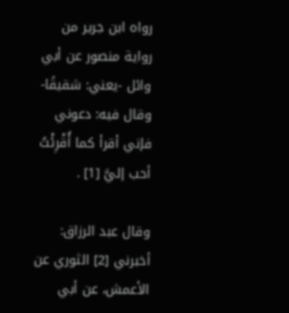رواه ابن جرير من رواية منصور عن أبي وائل -يعني: شقيقًا- وقال فيه: دعوني فإني أقرأ كما أُقْرِئْتُ أحب إليَّ [1] .

وقال عبد الرزاق: أخبرني [2] الثوري عن الأعمش، عن أبي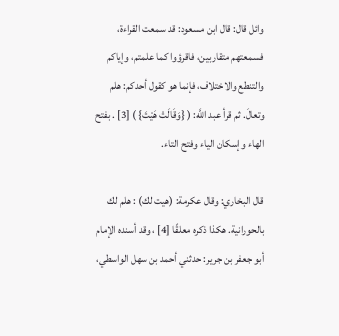وائل قال: قال ابن مسعود: قد سمعت القراءة، فسمعتهم متقاربين، فاقرؤوا كما علمتم، وإياكم والتنطع والاختلاف، فإنما هو كقول أحدكم: هلم وتعالَ. ثم قرأ عبد اللَّه: ( {وَقَالَتْ هَيْتَ} ) [3] . بفتح الهاء وإسكان الياء وفتح التاء.

قال البخاري: وقال عكرمة: (هيت لك) : هلم لك بالحورانية. هكذا ذكره معلقًا [4] ، وقد أسنده الإمام أبو جعفر بن جرير: حدثني أحمد بن سهل الواسطي،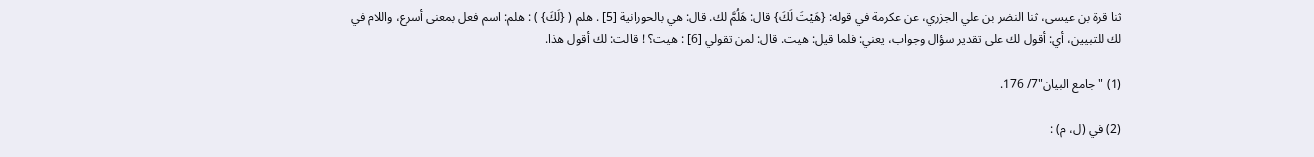ثنا قرة بن عيسى، ثنا النضر بن علي الجزري، عن عكرمة في قوله: {هَيْتَ لَكَ} قال: هَلُمَّ لك. قال: هي بالحورانية [5] . هلم ( {لَكَ} ) : هلم: اسم فعل بمعنى أسرع، واللام في لك للتبيين، أي: أقول لك على تقدير سؤال وجواب، يعني: فلما قيل: هيت. قال: لمن تقولي [6] : هيت؟ ! قالت: لك أقول هذا.

(1) "جامع البيان"7/ 176.

(2) في (ل، م) :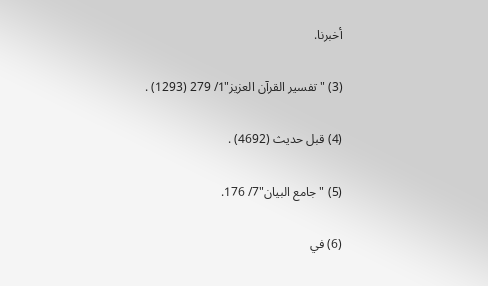أخبرنا.

(3) "تفسير القرآن العزيز"1/ 279 (1293) .

(4) قبل حديث (4692) .

(5) "جامع البيان"7/ 176.

(6) في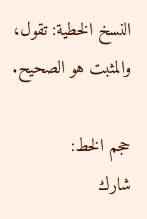النسخ الخطية: تقول، والمثبت هو الصحيح.

حجم الخط:
شارك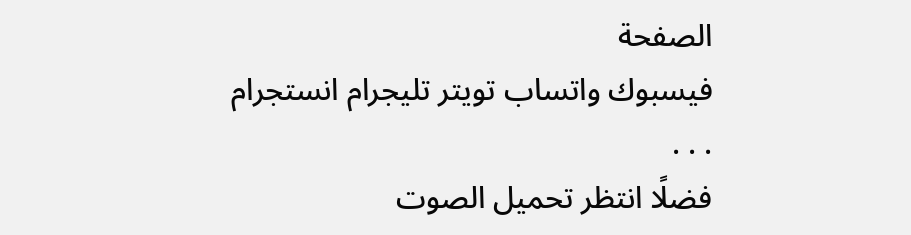الصفحة
فيسبوك واتساب تويتر تليجرام انستجرام
. . .
فضلًا انتظر تحميل الصوت